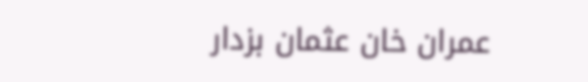عمران خان عثمان بزدار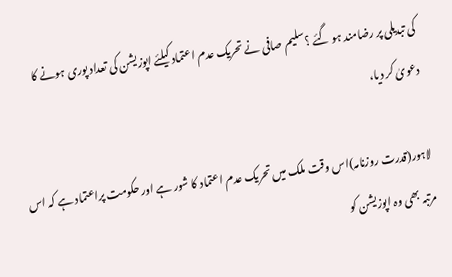کی تبدیلی پر رضامند ہو گئے ؟سلیم صافی نے تحریک عدم اعتماد کیلئے اپوزیشن کی تعداد پوری ہونے کا دعویٰ کر دیا،

لاہور(قدرت روزنامہ)اس وقت ملک میں تحریک عدم اعتماد کا شور ہے اور حکومت پراعتماد ہے کہ اس مرتبہ بھی وہ اپوزیشن کو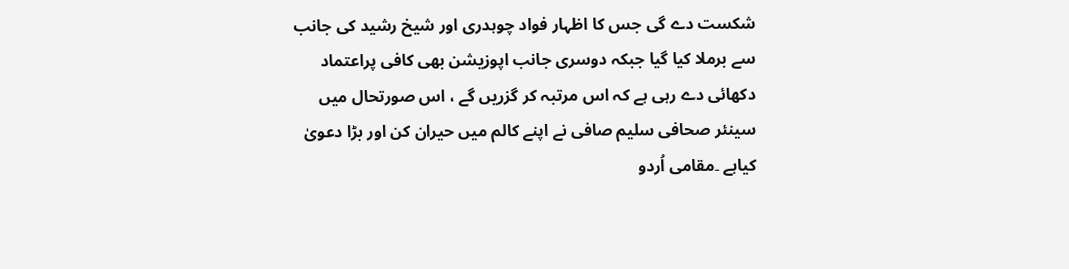شکست دے گی جس کا اظہار فواد چوہدری اور شیخ رشید کی جانب سے برملا کیا گیا جبکہ دوسری جانب اپوزیشن بھی کافی پراعتماد دکھائی دے رہی ہے کہ اس مرتبہ کر گزریں گے ، اس صورتحال میں سینئر صحافی سلیم صافی نے اپنے کالم میں حیران کن اور بڑا دعویٰ کیاہے ۔مقامی اُردو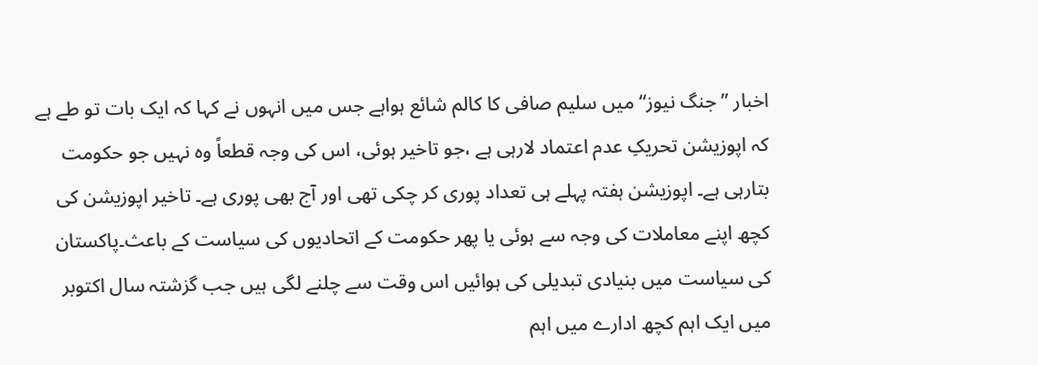اخبار ” جنگ نیوز“ میں سلیم صافی کا کالم شائع ہواہے جس میں انہوں نے کہا کہ ایک بات تو طے ہے کہ اپوزیشن تحریکِ عدم اعتماد لارہی ہے ،جو تاخیر ہوئی، اس کی وجہ قطعاً وہ نہیں جو حکومت بتارہی ہے۔ اپوزیشن ہفتہ پہلے ہی تعداد پوری کر چکی تھی اور آج بھی پوری ہے۔ تاخیر اپوزیشن کی کچھ اپنے معاملات کی وجہ سے ہوئی یا پھر حکومت کے اتحادیوں کی سیاست کے باعث۔پاکستان کی سیاست میں بنیادی تبدیلی کی ہوائیں اس وقت سے چلنے لگی ہیں جب گزشتہ سال اکتوبر میں ایک اہم کچھ ادارے میں اہم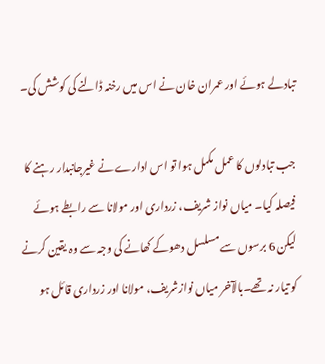تبادلے ہوئے اور عمران خان نے اس میں رخنہ ڈالنے کی کوشش کی۔

جب تبادلوں کا عمل مکمل ہوا تو اس ادارے نے غیرجانبدار رہنے کا فیصلہ کیا۔ میاں نواز شریف، زرداری اور مولانا سے رابطے ہوئے لیکن 6 برسوں سے مسلسل دھوکے کھانے کی وجہ سے وہ یقین کرنے کو تیار نہ تھے۔بالآخر میاں نوازشریف، مولانا اور زرداری قائل ہو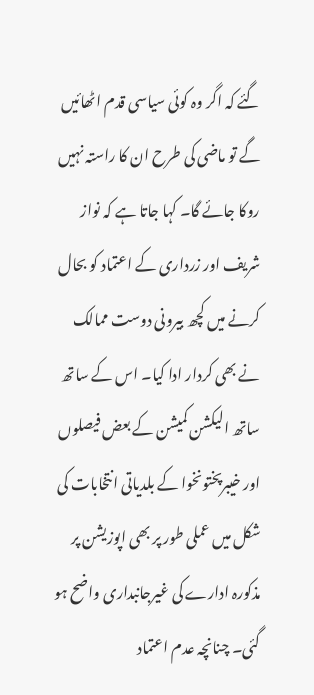گئے کہ اگر وہ کوئی سیاسی قدم اٹھائیں گے تو ماضی کی طرح ان کا راستہ نہیں روکا جائے گا۔ کہا جاتا ہے کہ نواز شریف اور زرداری کے اعتماد کو بحال کرنے میں کچھ بیرونی دوست ممالک نے بھی کردار ادا کیا۔ اس کے ساتھ ساتھ الیکشن کمیشن کے بعض فیصلوں اور خیبرپختونخوا کے بلدیاتی انتخابات کی شکل میں عملی طور پر بھی اپوزیشن پر مذکورہ ادارے کی غیرجانبداری واضح ہو گئی۔ چنانچہ عدم اعتماد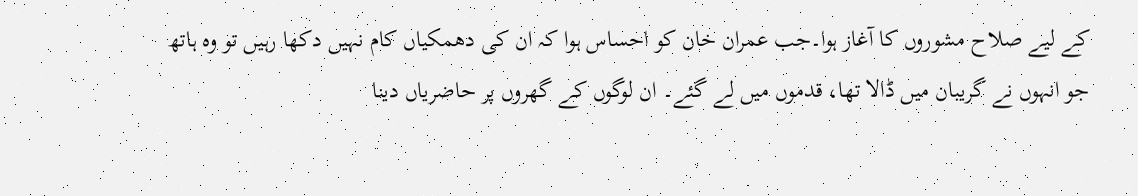کے لیے صلاح مشوروں کا آغاز ہوا۔جب عمران خان کو احساس ہوا کہ ان کی دھمکیاں کام نہیں دکھا رہیں تو وہ ہاتھ جو انہوں نے گریبان میں ڈالا تھا، قدموں میں لے گئے۔ ان لوگوں کے گھروں پر حاضریاں دینا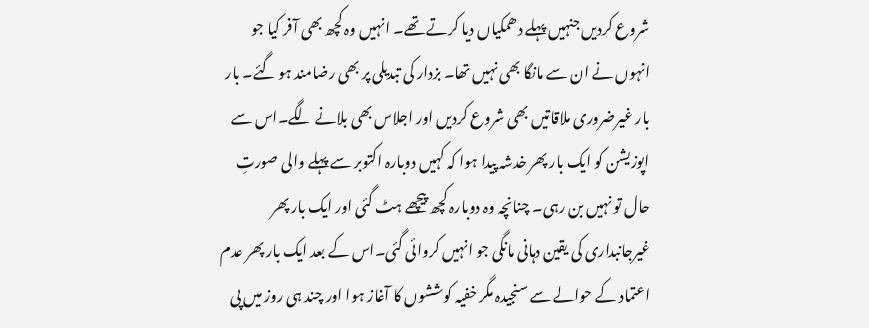شروع کردیں جنہیں پہلے دھمکیاں دیا کرتے تھے۔ انہیں وہ کچھ بھی آفر کیا جو انہوں نے ان سے مانگا بھی نہیں تھا۔ بزدار کی تبدیلی پر بھی رضامند ہو گئے۔ بار بار غیرضروری ملاقاتیں بھی شروع کردیں اور اجلاس بھی بلانے لگے۔اس سے اپوزیشن کو ایک بار پھر خدشہ پیدا ہوا کہ کہیں دوبارہ اکتوبر سے پہلے والی صورتِ حال تو نہیں بن رہی۔ چنانچہ وہ دوبارہ کچھ پیچھے ہٹ گئی اور ایک بار پھر غیرجانبداری کی یقین دہانی مانگی جو انہیں کروائی گئی۔اس کے بعد ایک بار پھر عدم اعتماد کے حوالے سے سنجیدہ مگر خفیہ کوششوں کا آغاز ہوا اور چند ہی روز میں پی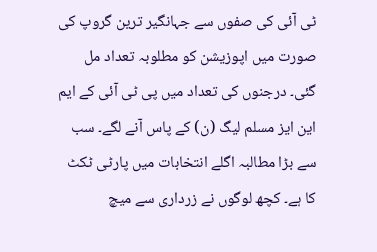ٹی آئی کی صفوں سے جہانگیر ترین گروپ کی صورت میں اپوزیشن کو مطلوبہ تعداد مل گئی۔ درجنوں کی تعداد میں پی ٹی آئی کے ایم این ایز مسلم لیگ (ن) کے پاس آنے لگے۔ سب سے بڑا مطالبہ اگلے انتخابات میں پارٹی ٹکٹ کا ہے۔ کچھ لوگوں نے زرداری سے میچ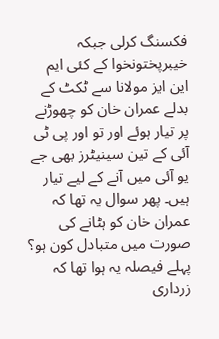فکسنگ کرلی جبکہ خیبرپختونخوا کے کئی ایم این ایز مولانا سے ٹکٹ کے بدلے عمران خان کو چھوڑنے پر تیار ہوئے اور تو اور پی ٹی آئی کے تین سینیٹرز بھی جے یو آئی میں آنے کے لیے تیار ہیں۔ پھر سوال یہ تھا کہ عمران خان کو ہٹانے کی صورت میں متبادل کون ہو؟ پہلے فیصلہ یہ ہوا تھا کہ زرداری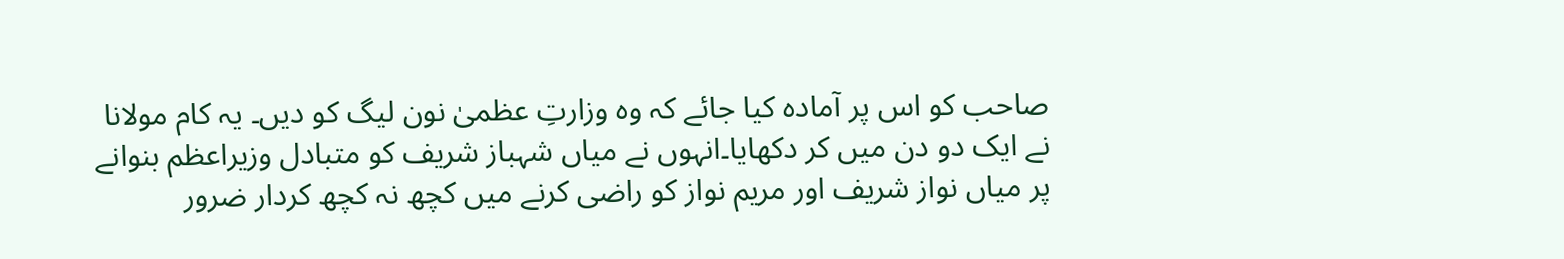صاحب کو اس پر آمادہ کیا جائے کہ وہ وزارتِ عظمیٰ نون لیگ کو دیں۔ یہ کام مولانا نے ایک دو دن میں کر دکھایا۔انہوں نے میاں شہباز شریف کو متبادل وزیراعظم بنوانے پر میاں نواز شریف اور مریم نواز کو راضی کرنے میں کچھ نہ کچھ کردار ضرور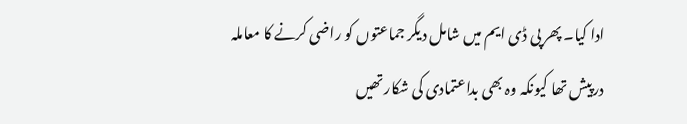ادا کیا۔ پھر پی ڈی ایم میں شامل دیگر جماعتوں کو راضی کرنے کا معاملہ درپیش تھا کیونکہ وہ بھی بداعتمادی کی شکار تھیں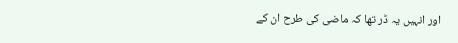اور انہیں یہ ڈر تھا کہ ماضی کی طرح ان کے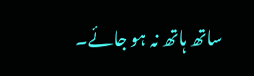ساتھ ہاتھ نہ ہو جائے۔